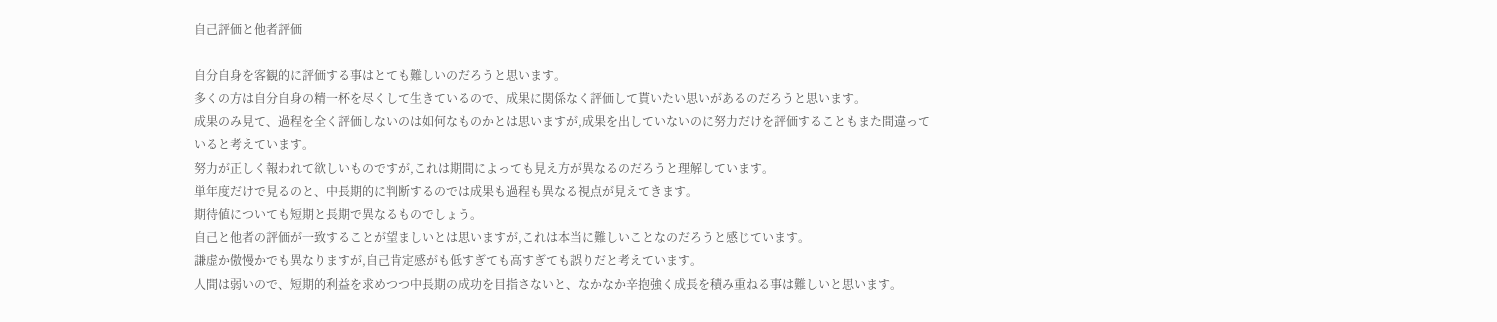自己評価と他者評価

自分自身を客観的に評価する事はとても難しいのだろうと思います。
多くの方は自分自身の精一杯を尽くして生きているので、成果に関係なく評価して貰いたい思いがあるのだろうと思います。
成果のみ見て、過程を全く評価しないのは如何なものかとは思いますが,成果を出していないのに努力だけを評価することもまた間違っていると考えています。
努力が正しく報われて欲しいものですが,これは期間によっても見え方が異なるのだろうと理解しています。
単年度だけで見るのと、中長期的に判断するのでは成果も過程も異なる視点が見えてきます。
期待値についても短期と長期で異なるものでしょう。
自己と他者の評価が一致することが望ましいとは思いますが,これは本当に難しいことなのだろうと感じています。
謙虚か傲慢かでも異なりますが,自己肯定感がも低すぎても高すぎても誤りだと考えています。
人間は弱いので、短期的利益を求めつつ中長期の成功を目指さないと、なかなか辛抱強く成長を積み重ねる事は難しいと思います。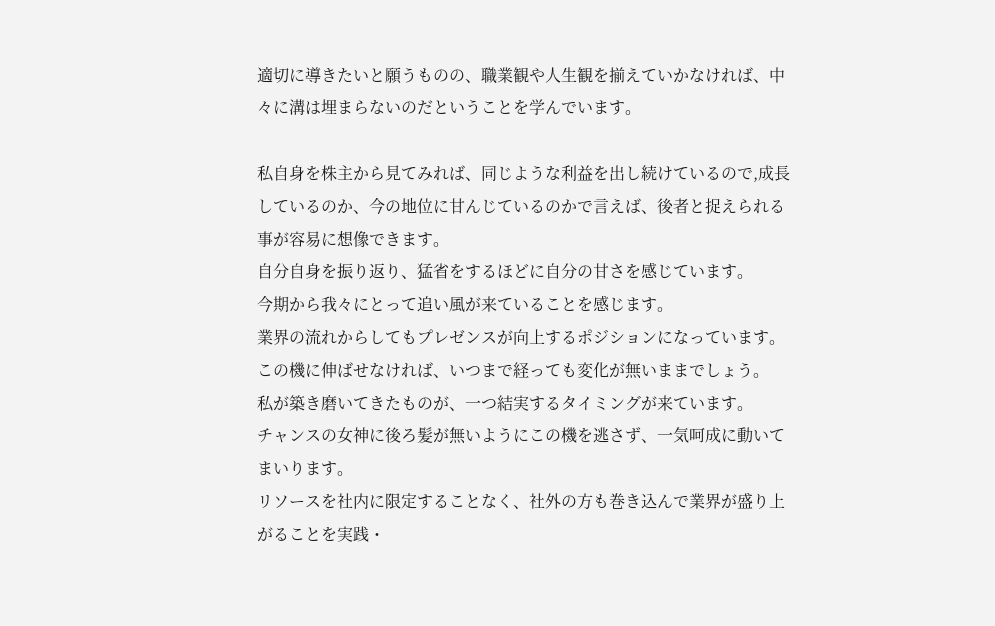適切に導きたいと願うものの、職業観や人生観を揃えていかなければ、中々に溝は埋まらないのだということを学んでいます。

私自身を株主から見てみれば、同じような利益を出し続けているので,成長しているのか、今の地位に甘んじているのかで言えば、後者と捉えられる事が容易に想像できます。
自分自身を振り返り、猛省をするほどに自分の甘さを感じています。
今期から我々にとって追い風が来ていることを感じます。
業界の流れからしてもプレゼンスが向上するポジションになっています。
この機に伸ばせなければ、いつまで経っても変化が無いままでしょう。
私が築き磨いてきたものが、一つ結実するタイミングが来ています。
チャンスの女神に後ろ髪が無いようにこの機を逃さず、一気呵成に動いてまいります。
リソースを社内に限定することなく、社外の方も巻き込んで業界が盛り上がることを実践・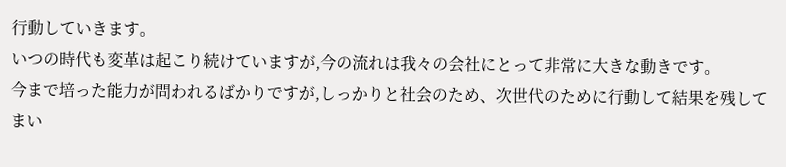行動していきます。
いつの時代も変革は起こり続けていますが,今の流れは我々の会社にとって非常に大きな動きです。
今まで培った能力が問われるばかりですが,しっかりと社会のため、次世代のために行動して結果を残してまい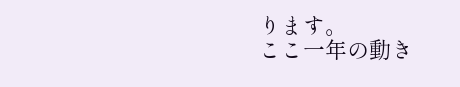ります。
ここ一年の動き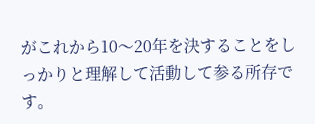がこれから10〜20年を決することをしっかりと理解して活動して参る所存です。